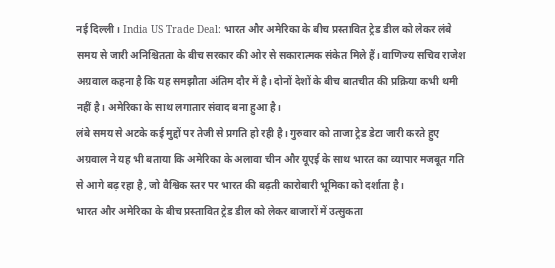नई दिल्ली। India US Trade Deal: भारत और अमेरिका के बीच प्रस्तावित ट्रेड डील को लेकर लंबे समय से जारी अनिश्चितता के बीच सरकार की ओर से सकारात्मक संकेत मिले हैं। वाणिज्य सचिव राजेश अग्रवाल कहना है कि यह समझौता अंतिम दौर में है। दोनों देशों के बीच बातचीत की प्रक्रिया कभी थमी नहीं है। अमेरिका के साथ लगातार संवाद बना हुआ है।
लंबे समय से अटके कई मुद्दों पर तेजी से प्रगति हो रही है। गुरुवार को ताजा ट्रेड डेटा जारी करते हुए अग्रवाल ने यह भी बताया कि अमेरिका के अलावा चीन और यूएई के साथ भारत का व्यापार मजबूत गति से आगे बढ़ रहा है, जो वैश्विक स्तर पर भारत की बढ़ती कारोबारी भूमिका को दर्शाता है।
भारत और अमेरिका के बीच प्रस्तावित ट्रेड डील को लेकर बाजारों में उत्सुकता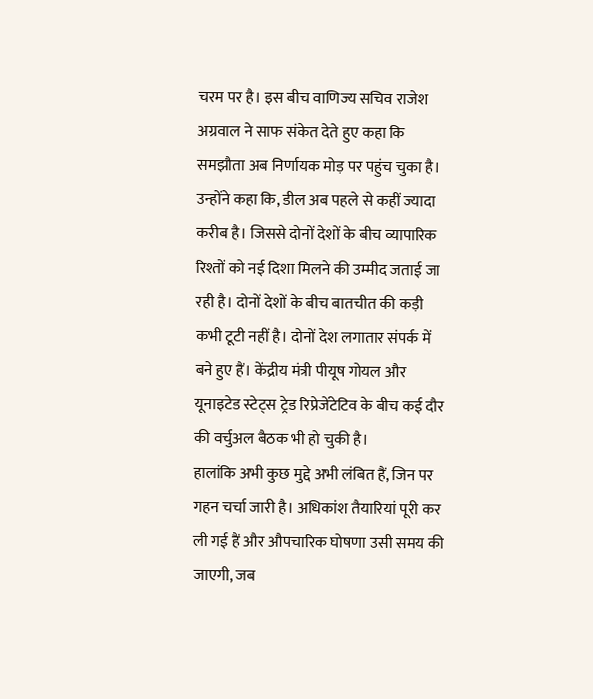चरम पर है। इस बीच वाणिज्य सचिव राजेश अग्रवाल ने साफ संकेत देते हुए कहा कि समझौता अब निर्णायक मोड़ पर पहुंच चुका है।
उन्होंने कहा कि, डील अब पहले से कहीं ज्यादा करीब है। जिससे दोनों देशों के बीच व्यापारिक रिश्तों को नई दिशा मिलने की उम्मीद जताई जा रही है। दोनों देशों के बीच बातचीत की कड़ी कभी टूटी नहीं है। दोनों देश लगातार संपर्क में बने हुए हैं। केंद्रीय मंत्री पीयूष गोयल और यूनाइटेड स्टेट्स ट्रेड रिप्रेजेंटेटिव के बीच कई दौर की वर्चुअल बैठक भी हो चुकी है।
हालांकि अभी कुछ मुद्दे अभी लंबित हैं, जिन पर गहन चर्चा जारी है। अधिकांश तैयारियां पूरी कर ली गई हैं और औपचारिक घोषणा उसी समय की जाएगी, जब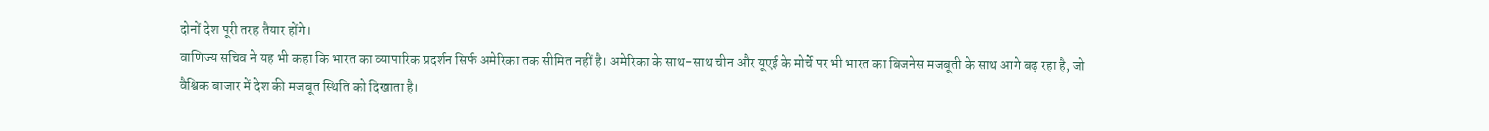दोनों देश पूरी तरह तैयार होंगे।
वाणिज्य सचिव ने यह भी कहा कि भारत का व्यापारिक प्रदर्शन सिर्फ अमेरिका तक सीमित नहीं है। अमेरिका के साथ-साथ चीन और यूएई के मोर्चे पर भी भारत का बिजनेस मजबूती के साथ आगे बढ़ रहा है, जो वैश्विक बाजार में देश की मजबूत स्थिति को दिखाता है।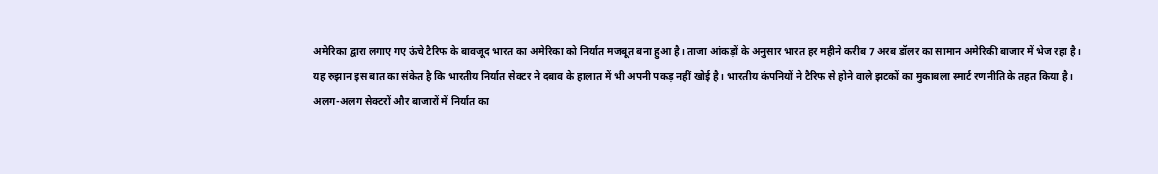अमेरिका द्वारा लगाए गए ऊंचे टैरिफ के बावजूद भारत का अमेरिका को निर्यात मजबूत बना हुआ है। ताजा आंकड़ों के अनुसार भारत हर महीने करीब 7 अरब डॉलर का सामान अमेरिकी बाजार में भेज रहा है।
यह रुझान इस बात का संकेत है कि भारतीय निर्यात सेक्टर ने दबाव के हालात में भी अपनी पकड़ नहीं खोई है। भारतीय कंपनियों ने टैरिफ से होने वाले झटकों का मुकाबला स्मार्ट रणनीति के तहत किया है।
अलग-अलग सेक्टरों और बाजारों में निर्यात का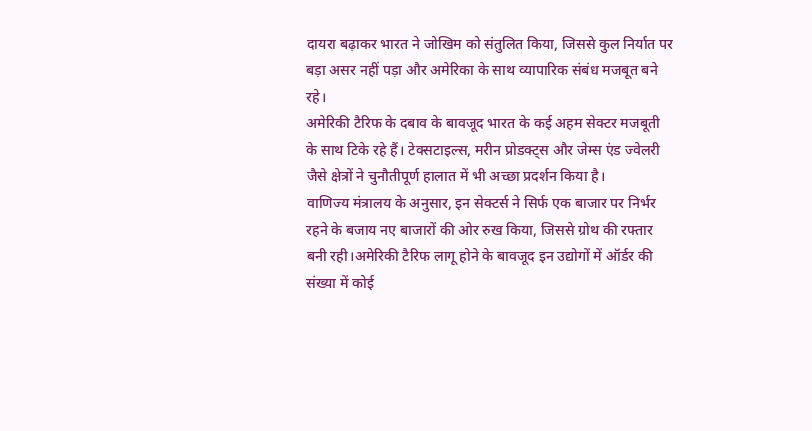दायरा बढ़ाकर भारत ने जोखिम को संतुलित किया, जिससे कुल निर्यात पर बड़ा असर नहीं पड़ा और अमेरिका के साथ व्यापारिक संबंध मजबूत बने रहे।
अमेरिकी टैरिफ के दबाव के बावजूद भारत के कई अहम सेक्टर मजबूती के साथ टिके रहे हैं। टेक्सटाइल्स, मरीन प्रोडक्ट्स और जेम्स एंड ज्वेलरी जैसे क्षेत्रों ने चुनौतीपूर्ण हालात में भी अच्छा प्रदर्शन किया है।
वाणिज्य मंत्रालय के अनुसार, इन सेक्टर्स ने सिर्फ एक बाजार पर निर्भर रहने के बजाय नए बाजारों की ओर रुख किया, जिससे ग्रोथ की रफ्तार बनी रही।अमेरिकी टैरिफ लागू होने के बावजूद इन उद्योगों में ऑर्डर की संख्या में कोई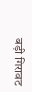बड़ी गिरावट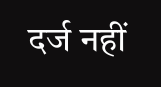दर्ज नहीं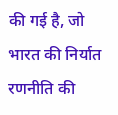की गई है, जो भारत की निर्यात रणनीति की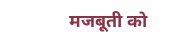मजबूती को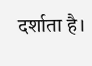दर्शाता है।